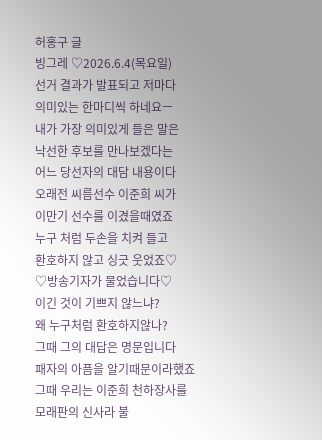허홍구 글
빙그레 ♡2026.6.4(목요일)
선거 결과가 발표되고 저마다
의미있는 한마디씩 하네요ㅡ
내가 가장 의미있게 들은 말은
낙선한 후보를 만나보겠다는
어느 당선자의 대담 내용이다
오래전 씨름선수 이준희 씨가
이만기 선수를 이겼을때였죠
누구 처럼 두손을 치켜 들고
환호하지 않고 싱긋 웃었죠♡
♡방송기자가 물었습니다♡
이긴 것이 기쁘지 않느냐?
왜 누구처럼 환호하지않나?
그때 그의 대답은 명문입니다
패자의 아픔을 알기때문이라했죠
그때 우리는 이준희 천하장사를
모래판의 신사라 불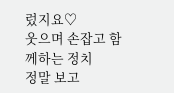렀지요♡
웃으며 손잡고 함께하는 정치
정말 보고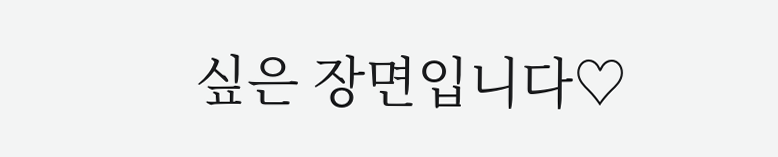싶은 장면입니다♡